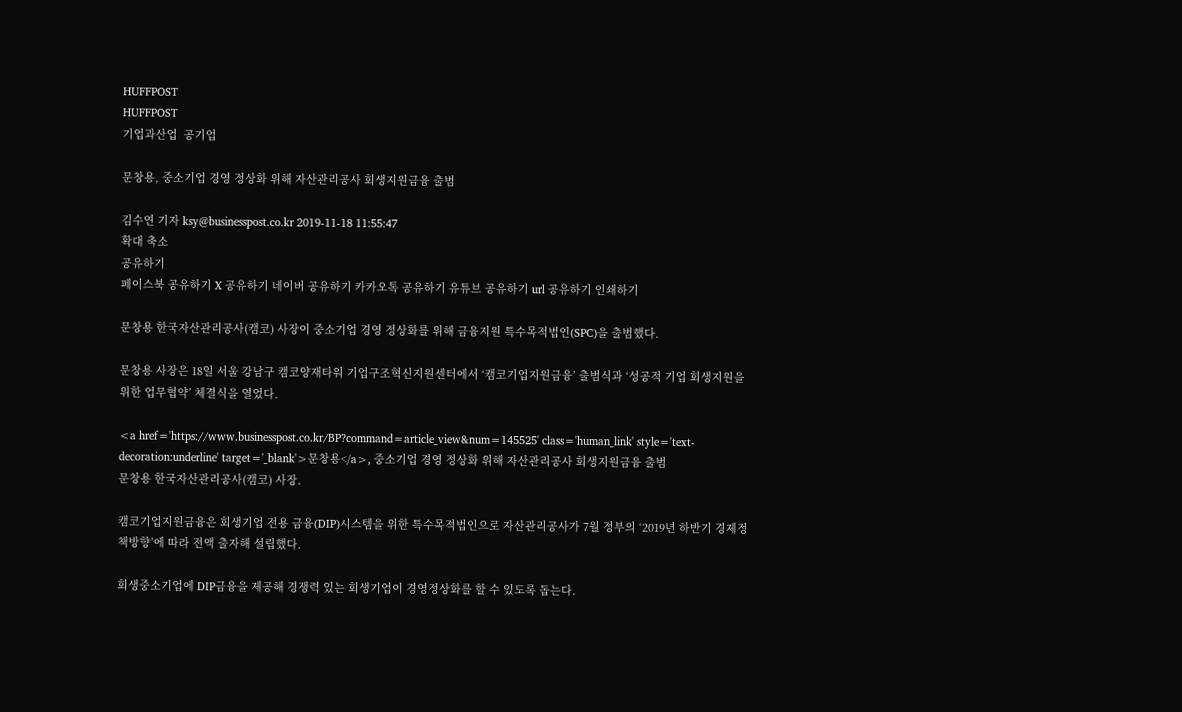HUFFPOST
HUFFPOST
기업과산업  공기업

문창용, 중소기업 경영 정상화 위해 자산관리공사 회생지원금융 출범

김수연 기자 ksy@businesspost.co.kr 2019-11-18 11:55:47
확대 축소
공유하기
페이스북 공유하기 X 공유하기 네이버 공유하기 카카오톡 공유하기 유튜브 공유하기 url 공유하기 인쇄하기

문창용 한국자산관리공사(캠코) 사장이 중소기업 경영 정상화를 위해 금융지원 특수목적법인(SPC)을 출범했다.

문창용 사장은 18일 서울 강남구 캠코양재타워 기업구조혁신지원센터에서 ‘캠코기업지원금융’ 출범식과 ‘성공적 기업 회생지원을 위한 업무협약’ 체결식을 열었다.

<a href='https://www.businesspost.co.kr/BP?command=article_view&num=145525' class='human_link' style='text-decoration:underline' target='_blank'>문창용</a>, 중소기업 경영 정상화 위해 자산관리공사 회생지원금융 출범
문창용 한국자산관리공사(캠코) 사장.

캠코기업지원금융은 회생기업 전용 금융(DIP)시스템을 위한 특수목적법인으로 자산관리공사가 7월 정부의 ‘2019년 하반기 경제정책방향’에 따라 전액 출자해 설립했다.

회생중소기업에 DIP금융을 제공해 경쟁력 있는 회생기업이 경영정상화를 할 수 있도록 돕는다.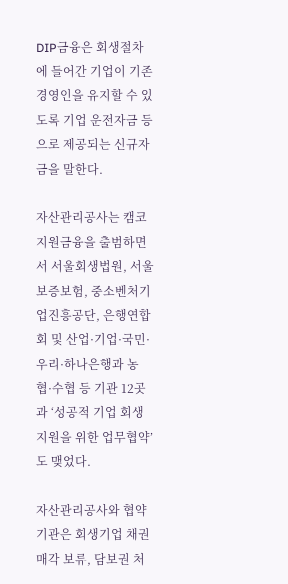DIP금융은 회생절차에 들어간 기업이 기존 경영인을 유지할 수 있도록 기업 운전자금 등으로 제공되는 신규자금을 말한다.

자산관리공사는 캠코지원금융을 출범하면서 서울회생법원, 서울보증보험, 중소벤처기업진흥공단, 은행연합회 및 산업·기업·국민·우리·하나은행과 농협·수협 등 기관 12곳과 ‘성공적 기업 회생지원을 위한 업무협약’도 맺었다.

자산관리공사와 협약기관은 회생기업 채권 매각 보류, 담보권 처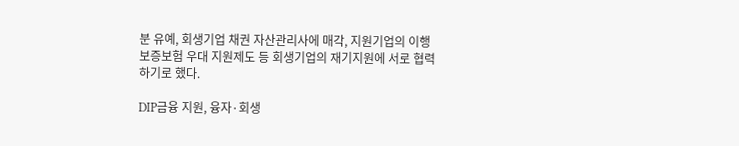분 유예, 회생기업 채권 자산관리사에 매각, 지원기업의 이행보증보험 우대 지원제도 등 회생기업의 재기지원에 서로 협력하기로 했다.

DIP금융 지원, 융자·회생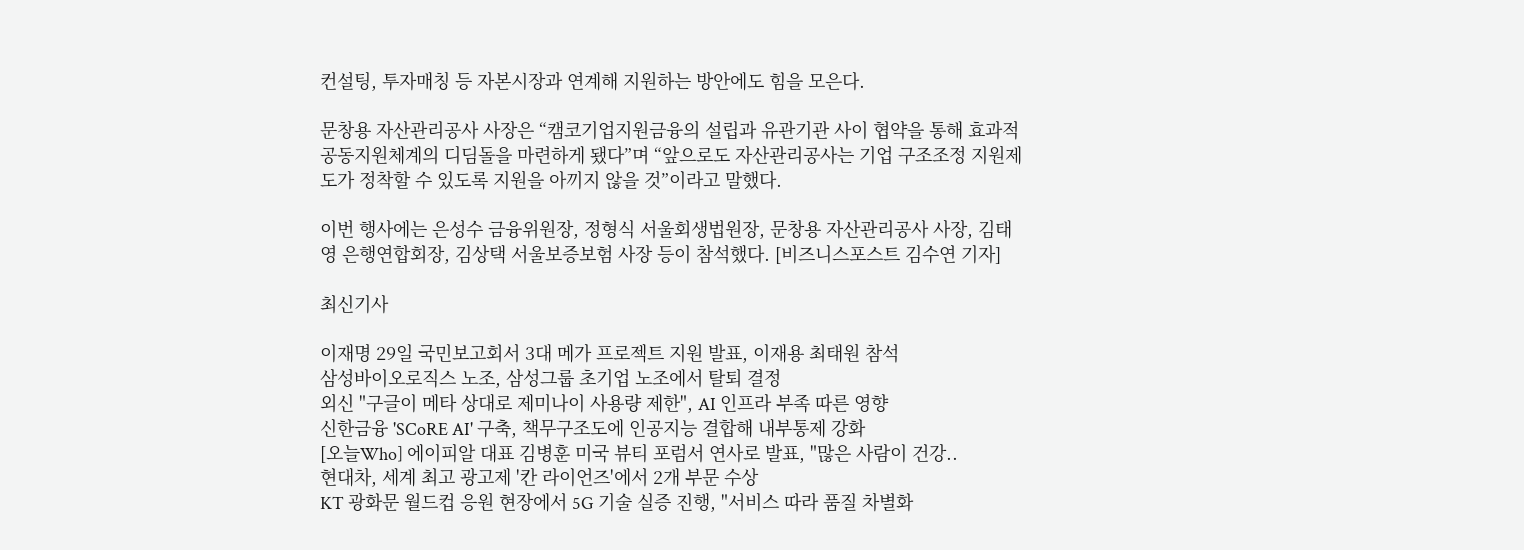컨설팅, 투자매칭 등 자본시장과 연계해 지원하는 방안에도 힘을 모은다.

문창용 자산관리공사 사장은 “캠코기업지원금융의 설립과 유관기관 사이 협약을 통해 효과적 공동지원체계의 디딤돌을 마련하게 됐다”며 “앞으로도 자산관리공사는 기업 구조조정 지원제도가 정착할 수 있도록 지원을 아끼지 않을 것”이라고 말했다.

이번 행사에는 은성수 금융위원장, 정형식 서울회생법원장, 문창용 자산관리공사 사장, 김태영 은행연합회장, 김상택 서울보증보험 사장 등이 참석했다. [비즈니스포스트 김수연 기자]

최신기사

이재명 29일 국민보고회서 3대 메가 프로젝트 지원 발표, 이재용 최태원 참석
삼성바이오로직스 노조, 삼성그룹 초기업 노조에서 탈퇴 결정
외신 "구글이 메타 상대로 제미나이 사용량 제한", AI 인프라 부족 따른 영향
신한금융 'SCoRE AI' 구축, 책무구조도에 인공지능 결합해 내부통제 강화
[오늘Who] 에이피알 대표 김병훈 미국 뷰티 포럼서 연사로 발표, "많은 사람이 건강..
현대차, 세계 최고 광고제 '칸 라이언즈'에서 2개 부문 수상
KT 광화문 월드컵 응원 현장에서 5G 기술 실증 진행, "서비스 따라 품질 차별화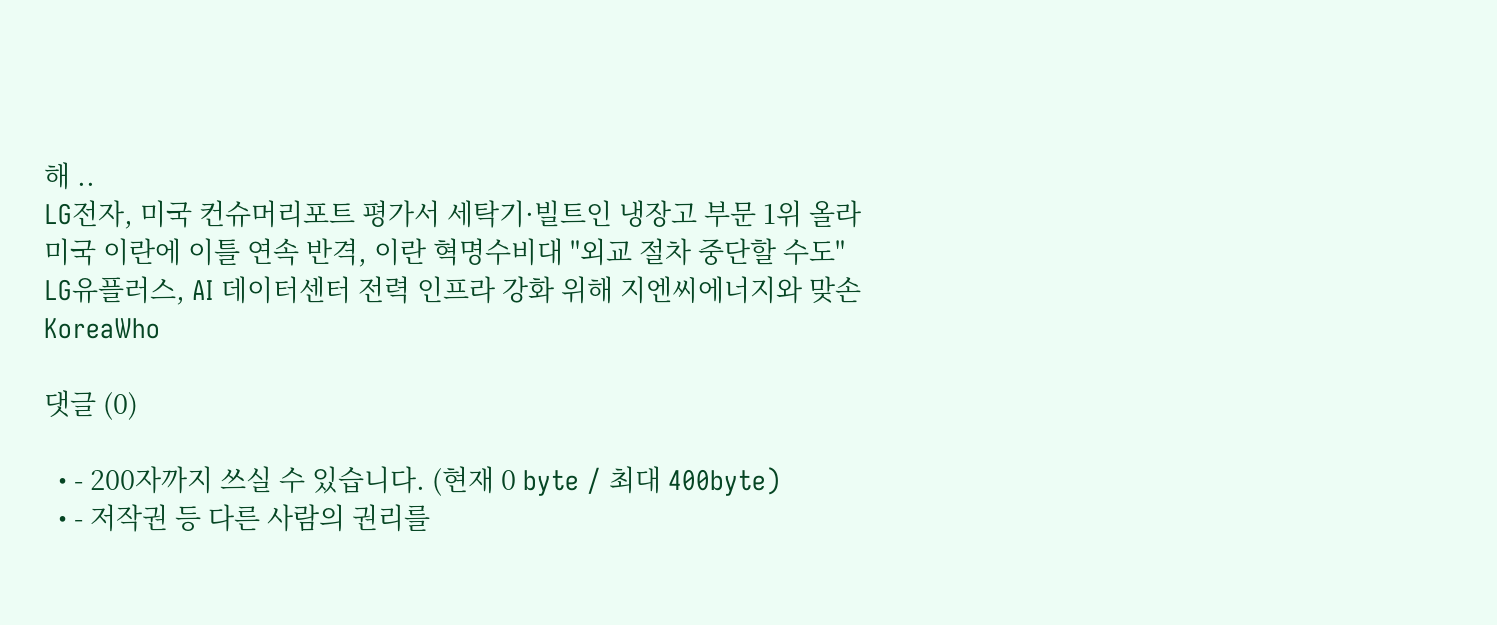해 ..
LG전자, 미국 컨슈머리포트 평가서 세탁기·빌트인 냉장고 부문 1위 올라
미국 이란에 이틀 연속 반격, 이란 혁명수비대 "외교 절차 중단할 수도"
LG유플러스, AI 데이터센터 전력 인프라 강화 위해 지엔씨에너지와 맞손
KoreaWho

댓글 (0)

  • - 200자까지 쓰실 수 있습니다. (현재 0 byte / 최대 400byte)
  • - 저작권 등 다른 사람의 권리를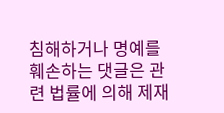침해하거나 명예를 훼손하는 댓글은 관련 법률에 의해 제재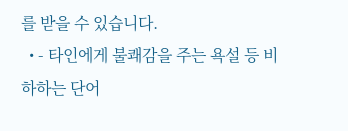를 받을 수 있습니다.
  • - 타인에게 불쾌감을 주는 욕설 등 비하하는 단어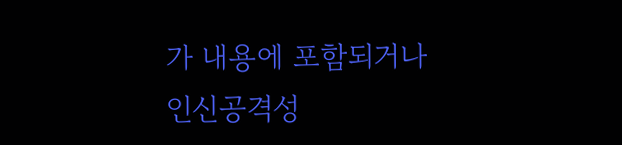가 내용에 포함되거나 인신공격성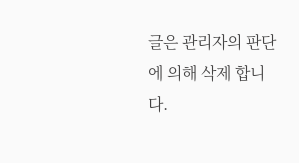글은 관리자의 판단에 의해 삭제 합니다.